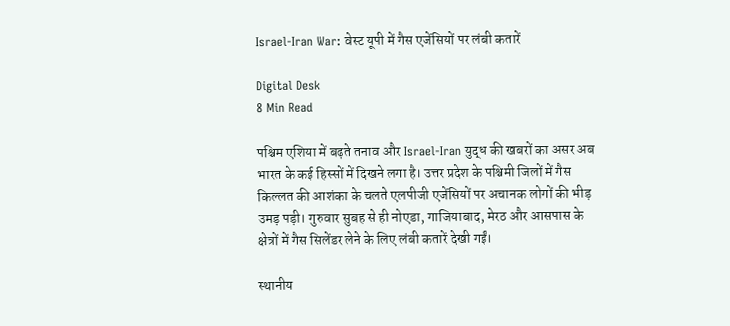Israel-Iran War: वेस्ट यूपी में गैस एजेंसियों पर लंबी कतारें

Digital Desk
8 Min Read

पश्चिम एशिया में बढ़ते तनाव और Israel-Iran युद्ध की खबरों का असर अब भारत के कई हिस्सों में दिखने लगा है। उत्तर प्रदेश के पश्चिमी जिलों में गैस किल्लत की आशंका के चलते एलपीजी एजेंसियों पर अचानक लोगों की भीड़ उमड़ पड़ी। गुरुवार सुबह से ही नोएडा, गाजियाबाद, मेरठ और आसपास के क्षेत्रों में गैस सिलेंडर लेने के लिए लंबी कतारें देखी गईं।

स्थानीय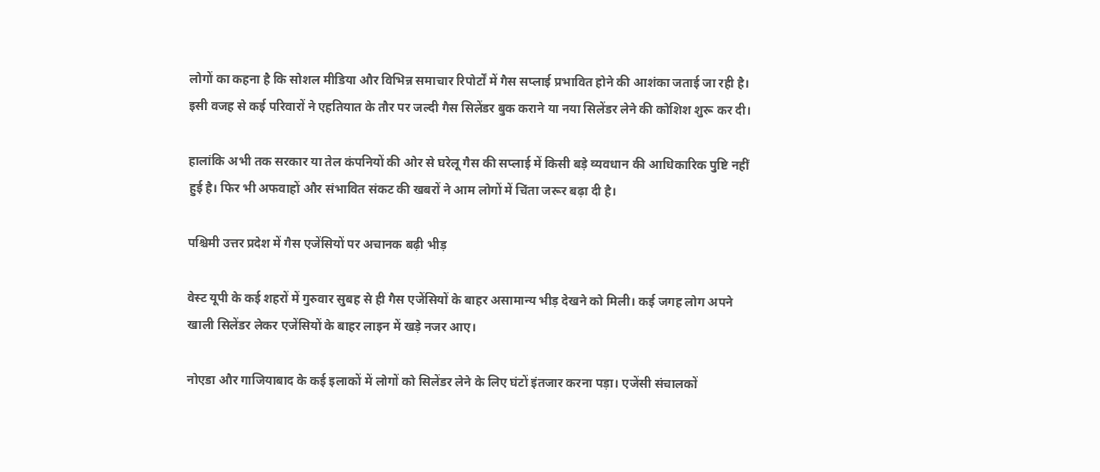लोगों का कहना है कि सोशल मीडिया और विभिन्न समाचार रिपोर्टों में गैस सप्लाई प्रभावित होने की आशंका जताई जा रही है। इसी वजह से कई परिवारों ने एहतियात के तौर पर जल्दी गैस सिलेंडर बुक कराने या नया सिलेंडर लेने की कोशिश शुरू कर दी।

हालांकि अभी तक सरकार या तेल कंपनियों की ओर से घरेलू गैस की सप्लाई में किसी बड़े व्यवधान की आधिकारिक पुष्टि नहीं हुई है। फिर भी अफवाहों और संभावित संकट की खबरों ने आम लोगों में चिंता जरूर बढ़ा दी है।

पश्चिमी उत्तर प्रदेश में गैस एजेंसियों पर अचानक बढ़ी भीड़

वेस्ट यूपी के कई शहरों में गुरुवार सुबह से ही गैस एजेंसियों के बाहर असामान्य भीड़ देखने को मिली। कई जगह लोग अपने खाली सिलेंडर लेकर एजेंसियों के बाहर लाइन में खड़े नजर आए।

नोएडा और गाजियाबाद के कई इलाकों में लोगों को सिलेंडर लेने के लिए घंटों इंतजार करना पड़ा। एजेंसी संचालकों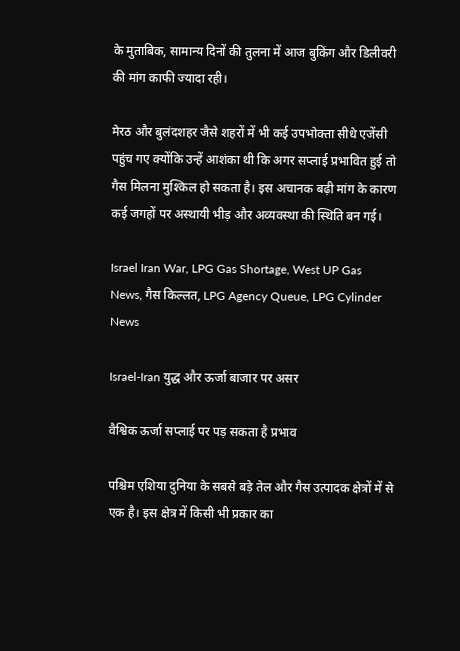के मुताबिक, सामान्य दिनों की तुलना में आज बुकिंग और डिलीवरी की मांग काफी ज्यादा रही।

मेरठ और बुलंदशहर जैसे शहरों में भी कई उपभोक्ता सीधे एजेंसी पहुंच गए क्योंकि उन्हें आशंका थी कि अगर सप्लाई प्रभावित हुई तो गैस मिलना मुश्किल हो सकता है। इस अचानक बढ़ी मांग के कारण कई जगहों पर अस्थायी भीड़ और अव्यवस्था की स्थिति बन गई।

Israel Iran War, LPG Gas Shortage, West UP Gas News, गैस किल्लत, LPG Agency Queue, LPG Cylinder News

Israel-Iran युद्ध और ऊर्जा बाजार पर असर

वैश्विक ऊर्जा सप्लाई पर पड़ सकता है प्रभाव

पश्चिम एशिया दुनिया के सबसे बड़े तेल और गैस उत्पादक क्षेत्रों में से एक है। इस क्षेत्र में किसी भी प्रकार का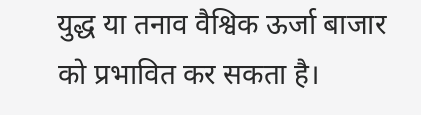युद्ध या तनाव वैश्विक ऊर्जा बाजार को प्रभावित कर सकता है।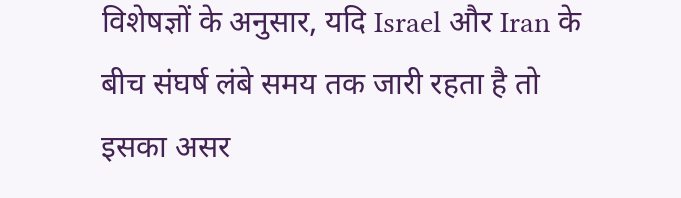विशेषज्ञों के अनुसार, यदि Israel और Iran के बीच संघर्ष लंबे समय तक जारी रहता है तो इसका असर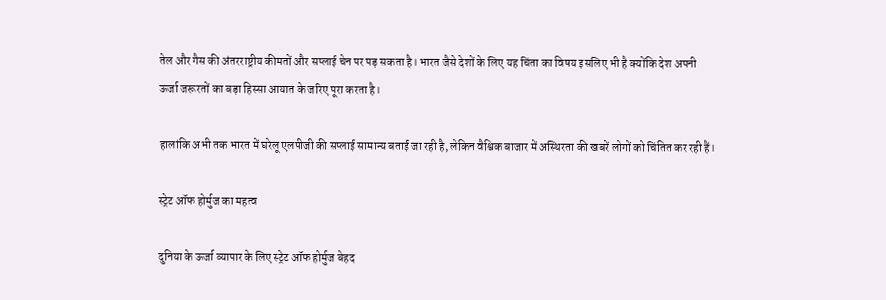तेल और गैस की अंतरराष्ट्रीय कीमतों और सप्लाई चेन पर पड़ सकता है। भारत जैसे देशों के लिए यह चिंता का विषय इसलिए भी है क्योंकि देश अपनी ऊर्जा जरूरतों का बड़ा हिस्सा आयात के जरिए पूरा करता है।

हालांकि अभी तक भारत में घरेलू एलपीजी की सप्लाई सामान्य बताई जा रही है, लेकिन वैश्विक बाजार में अस्थिरता की खबरें लोगों को चिंतित कर रही हैं।

स्ट्रेट ऑफ होर्मुज का महत्व

दुनिया के ऊर्जा व्यापार के लिए स्ट्रेट ऑफ होर्मुज बेहद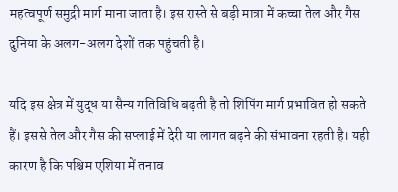महत्वपूर्ण समुद्री मार्ग माना जाता है। इस रास्ते से बड़ी मात्रा में कच्चा तेल और गैस दुनिया के अलग-अलग देशों तक पहुंचती है।

यदि इस क्षेत्र में युद्ध या सैन्य गतिविधि बढ़ती है तो शिपिंग मार्ग प्रभावित हो सकते हैं। इससे तेल और गैस की सप्लाई में देरी या लागत बढ़ने की संभावना रहती है। यही कारण है कि पश्चिम एशिया में तनाव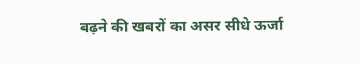बढ़ने की खबरों का असर सीधे ऊर्जा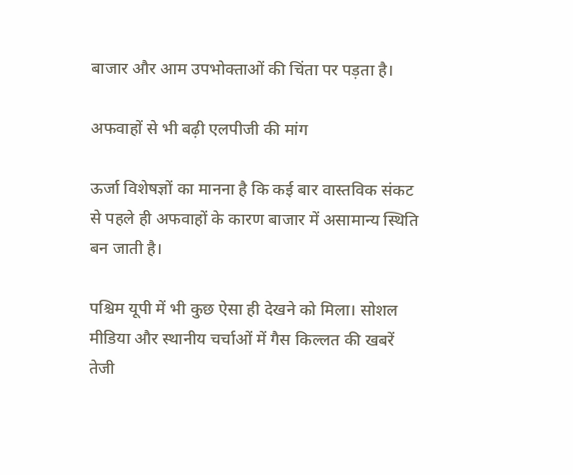बाजार और आम उपभोक्ताओं की चिंता पर पड़ता है।

अफवाहों से भी बढ़ी एलपीजी की मांग

ऊर्जा विशेषज्ञों का मानना है कि कई बार वास्तविक संकट से पहले ही अफवाहों के कारण बाजार में असामान्य स्थिति बन जाती है।

पश्चिम यूपी में भी कुछ ऐसा ही देखने को मिला। सोशल मीडिया और स्थानीय चर्चाओं में गैस किल्लत की खबरें तेजी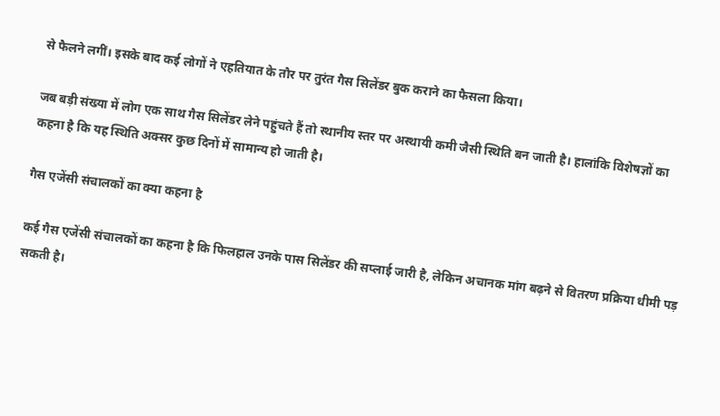से फैलने लगीं। इसके बाद कई लोगों ने एहतियात के तौर पर तुरंत गैस सिलेंडर बुक कराने का फैसला किया।

जब बड़ी संख्या में लोग एक साथ गैस सिलेंडर लेने पहुंचते हैं तो स्थानीय स्तर पर अस्थायी कमी जैसी स्थिति बन जाती है। हालांकि विशेषज्ञों का कहना है कि यह स्थिति अक्सर कुछ दिनों में सामान्य हो जाती है।

गैस एजेंसी संचालकों का क्या कहना है

कई गैस एजेंसी संचालकों का कहना है कि फिलहाल उनके पास सिलेंडर की सप्लाई जारी है, लेकिन अचानक मांग बढ़ने से वितरण प्रक्रिया धीमी पड़ सकती है।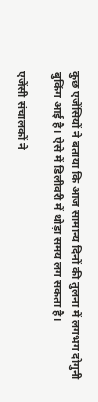कुछ एजेंसियों ने बताया कि आज सामान्य दिनों की तुलना में लगभग दोगुनी बुकिंग आई है। ऐसे में डिलीवरी में थोड़ा समय लग सकता है।

एजेंसी संचालकों ने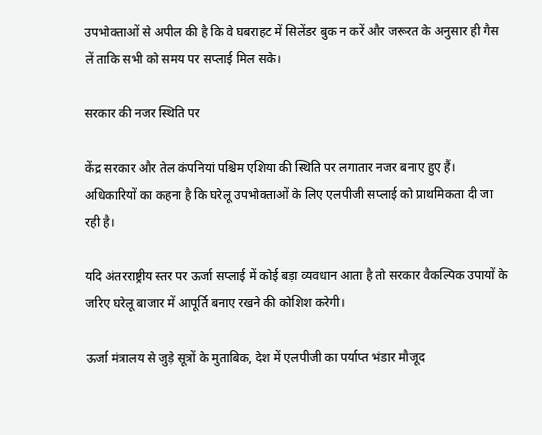उपभोक्ताओं से अपील की है कि वे घबराहट में सिलेंडर बुक न करें और जरूरत के अनुसार ही गैस लें ताकि सभी को समय पर सप्लाई मिल सके।

सरकार की नजर स्थिति पर

केंद्र सरकार और तेल कंपनियां पश्चिम एशिया की स्थिति पर लगातार नजर बनाए हुए हैं। अधिकारियों का कहना है कि घरेलू उपभोक्ताओं के लिए एलपीजी सप्लाई को प्राथमिकता दी जा रही है।

यदि अंतरराष्ट्रीय स्तर पर ऊर्जा सप्लाई में कोई बड़ा व्यवधान आता है तो सरकार वैकल्पिक उपायों के जरिए घरेलू बाजार में आपूर्ति बनाए रखने की कोशिश करेगी।

ऊर्जा मंत्रालय से जुड़े सूत्रों के मुताबिक, देश में एलपीजी का पर्याप्त भंडार मौजूद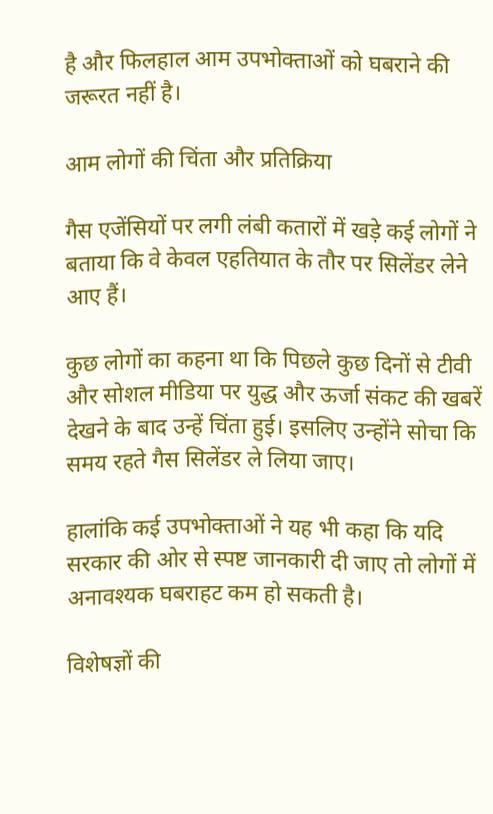है और फिलहाल आम उपभोक्ताओं को घबराने की जरूरत नहीं है।

आम लोगों की चिंता और प्रतिक्रिया

गैस एजेंसियों पर लगी लंबी कतारों में खड़े कई लोगों ने बताया कि वे केवल एहतियात के तौर पर सिलेंडर लेने आए हैं।

कुछ लोगों का कहना था कि पिछले कुछ दिनों से टीवी और सोशल मीडिया पर युद्ध और ऊर्जा संकट की खबरें देखने के बाद उन्हें चिंता हुई। इसलिए उन्होंने सोचा कि समय रहते गैस सिलेंडर ले लिया जाए।

हालांकि कई उपभोक्ताओं ने यह भी कहा कि यदि सरकार की ओर से स्पष्ट जानकारी दी जाए तो लोगों में अनावश्यक घबराहट कम हो सकती है।

विशेषज्ञों की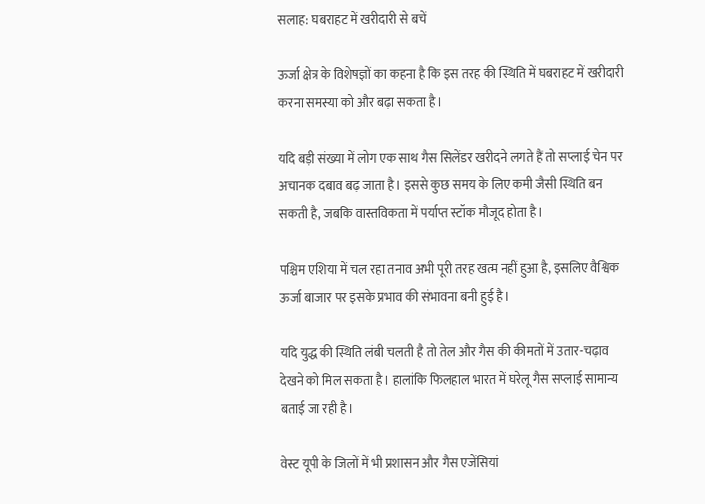सलाह: घबराहट में खरीदारी से बचें

ऊर्जा क्षेत्र के विशेषज्ञों का कहना है कि इस तरह की स्थिति में घबराहट में खरीदारी करना समस्या को और बढ़ा सकता है।

यदि बड़ी संख्या में लोग एक साथ गैस सिलेंडर खरीदने लगते हैं तो सप्लाई चेन पर अचानक दबाव बढ़ जाता है। इससे कुछ समय के लिए कमी जैसी स्थिति बन सकती है, जबकि वास्तविकता में पर्याप्त स्टॉक मौजूद होता है।

पश्चिम एशिया में चल रहा तनाव अभी पूरी तरह खत्म नहीं हुआ है, इसलिए वैश्विक ऊर्जा बाजार पर इसके प्रभाव की संभावना बनी हुई है।

यदि युद्ध की स्थिति लंबी चलती है तो तेल और गैस की कीमतों में उतार-चढ़ाव देखने को मिल सकता है। हालांकि फिलहाल भारत में घरेलू गैस सप्लाई सामान्य बताई जा रही है।

वेस्ट यूपी के जिलों में भी प्रशासन और गैस एजेंसियां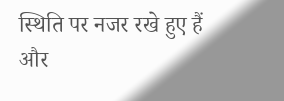स्थिति पर नजर रखे हुए हैं और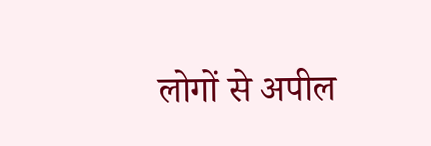लोगों से अपील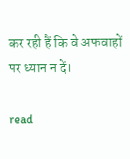कर रही हैं कि वे अफवाहों पर ध्यान न दें।

read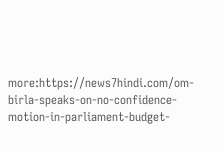more:https://news7hindi.com/om-birla-speaks-on-no-confidence-motion-in-parliament-budget-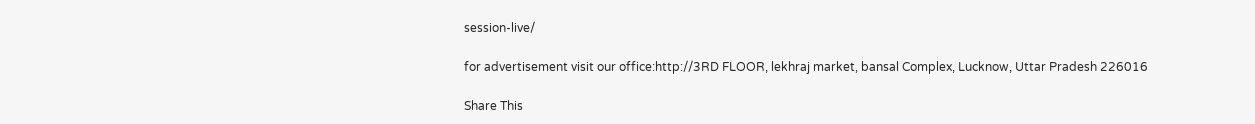session-live/

for advertisement visit our office:http://3RD FLOOR, lekhraj market, bansal Complex, Lucknow, Uttar Pradesh 226016

Share This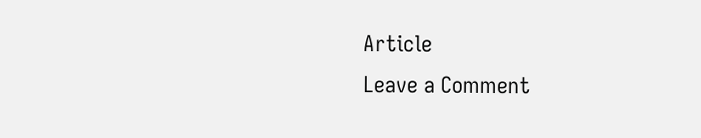Article
Leave a Comment